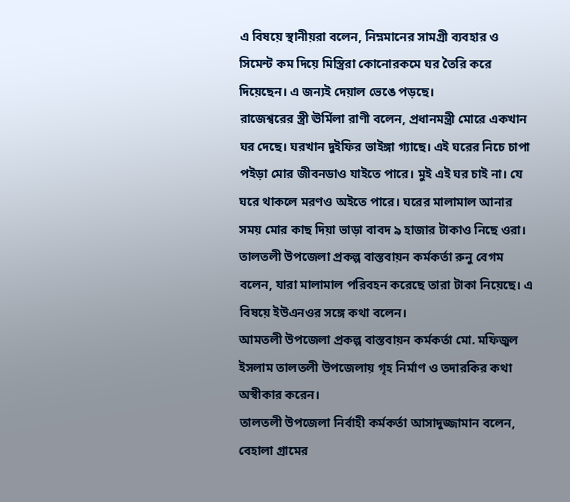এ বিষয়ে স্থানীয়রা বলেন, নিম্নমানের সামগ্রী ব্যবহার ও সিমেন্ট কম দিয়ে মিস্ত্রিরা কোনোরকমে ঘর তৈরি করে দিয়েছেন। এ জন্যই দেয়াল ভেঙে পড়ছে।
রাজেশ্বরের স্ত্রী ঊর্মিলা রাণী বলেন, প্রধানমন্ত্রী মোরে একখান ঘর দেছে। ঘরখান দুইফির ভাইঙ্গা গ্যাছে। এই ঘরের নিচে চাপা পইড়া মোর জীবনডাও যাইতে পারে। মুই এই ঘর চাই না। যে ঘরে থাকলে মরণও অইতে পারে। ঘরের মালামাল আনার সময় মোর কাছ দিয়া ভাড়া বাবদ ৯ হাজার টাকাও নিছে ওরা।
তালতলী উপজেলা প্রকল্প বাস্তবায়ন কর্মকর্তা রুনু বেগম বলেন, যারা মালামাল পরিবহন করেছে তারা টাকা নিয়েছে। এ বিষয়ে ইউএনওর সঙ্গে কথা বলেন।
আমতলী উপজেলা প্রকল্প বাস্তবায়ন কর্মকর্তা মো. মফিজুল ইসলাম তালতলী উপজেলায় গৃহ নির্মাণ ও তদারকির কথা অস্বীকার করেন।
তালতলী উপজেলা নির্বাহী কর্মকর্তা আসাদুজ্জামান বলেন, বেহালা গ্রামের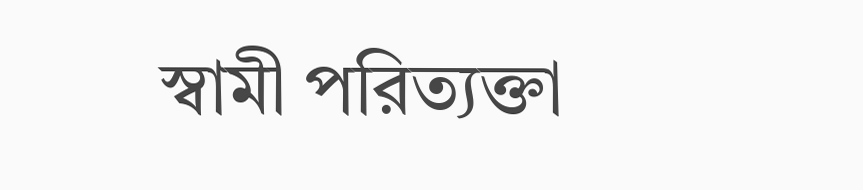স্বামী পরিত্যক্তা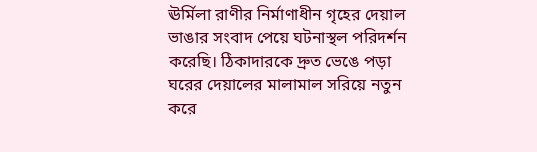ঊর্মিলা রাণীর নির্মাণাধীন গৃহের দেয়াল ভাঙার সংবাদ পেয়ে ঘটনাস্থল পরিদর্শন করেছি। ঠিকাদারকে দ্রুত ভেঙে পড়া ঘরের দেয়ালের মালামাল সরিয়ে নতুন করে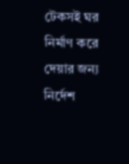টেকসই ঘর নির্মাণ করে দেয়ার জন্য নির্দেশ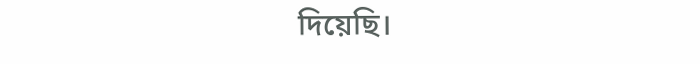দিয়েছি।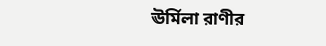ঊর্মিলা রাণীর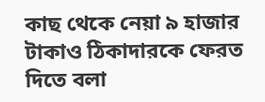কাছ থেকে নেয়া ৯ হাজার টাকাও ঠিকাদারকে ফেরত দিতে বলা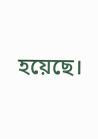হয়েছে।